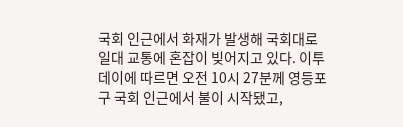국회 인근에서 화재가 발생해 국회대로 일대 교통에 혼잡이 빚어지고 있다. 이투데이에 따르면 오전 10시 27분께 영등포구 국회 인근에서 불이 시작됐고,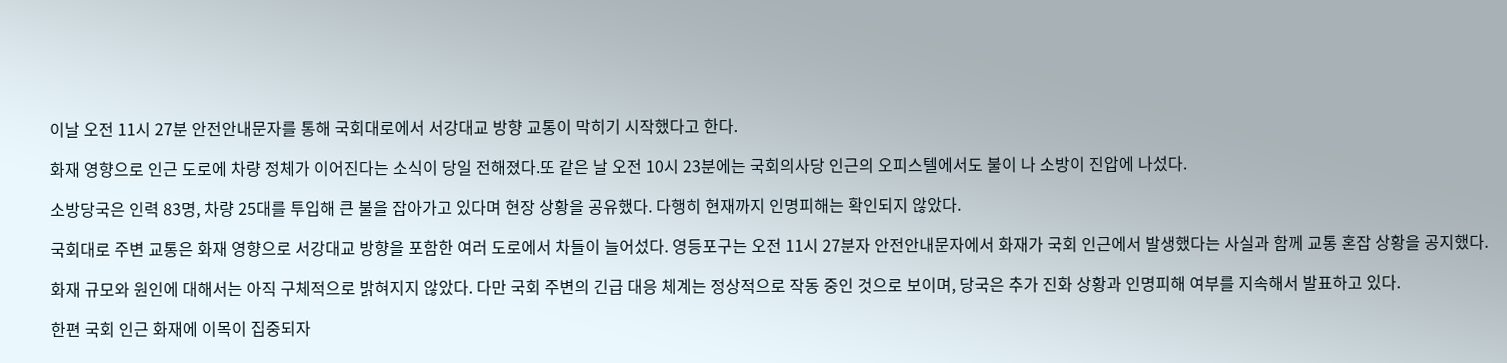이날 오전 11시 27분 안전안내문자를 통해 국회대로에서 서강대교 방향 교통이 막히기 시작했다고 한다.

화재 영향으로 인근 도로에 차량 정체가 이어진다는 소식이 당일 전해졌다.또 같은 날 오전 10시 23분에는 국회의사당 인근의 오피스텔에서도 불이 나 소방이 진압에 나섰다.

소방당국은 인력 83명, 차량 25대를 투입해 큰 불을 잡아가고 있다며 현장 상황을 공유했다. 다행히 현재까지 인명피해는 확인되지 않았다.

국회대로 주변 교통은 화재 영향으로 서강대교 방향을 포함한 여러 도로에서 차들이 늘어섰다. 영등포구는 오전 11시 27분자 안전안내문자에서 화재가 국회 인근에서 발생했다는 사실과 함께 교통 혼잡 상황을 공지했다.

화재 규모와 원인에 대해서는 아직 구체적으로 밝혀지지 않았다. 다만 국회 주변의 긴급 대응 체계는 정상적으로 작동 중인 것으로 보이며, 당국은 추가 진화 상황과 인명피해 여부를 지속해서 발표하고 있다.

한편 국회 인근 화재에 이목이 집중되자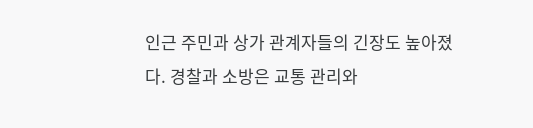인근 주민과 상가 관계자들의 긴장도 높아졌다. 경찰과 소방은 교통 관리와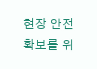현장 안전 확보를 위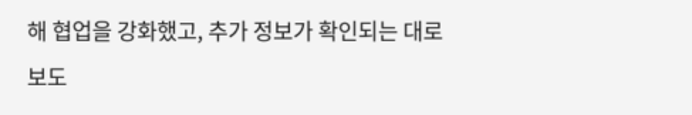해 협업을 강화했고, 추가 정보가 확인되는 대로 보도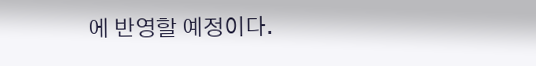에 반영할 예정이다.